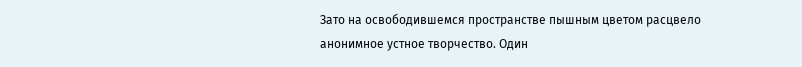Зато на освободившемся пространстве пышным цветом расцвело анонимное устное творчество. Один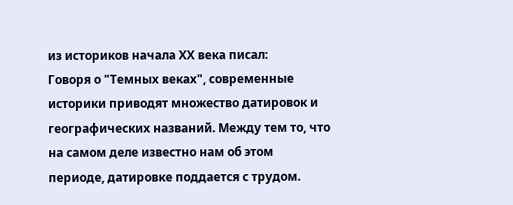из историков начала ХХ века писал:
Говоря о "Темных веках", современные историки приводят множество датировок и географических названий. Между тем то, что на самом деле известно нам об этом периоде, датировке поддается с трудом.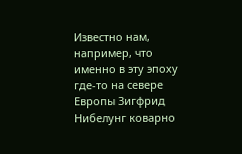Известно нам, например, что именно в эту эпоху где-то на севере Европы Зигфрид Нибелунг коварно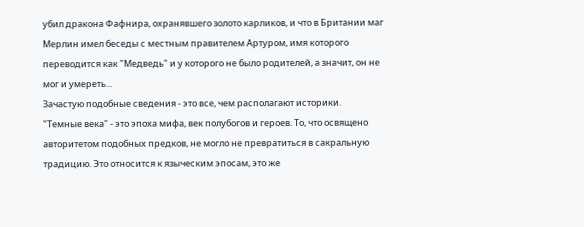убил дракона Фафнира, охранявшего золото карликов, и что в Британии маг Мерлин имел беседы с местным правителем Артуром, имя которого переводится как "Медведь" и у которого не было родителей, а значит, он не мог и умереть...
Зачастую подобные сведения - это все, чем располагают историки.
"Темные века" - это эпоха мифа, век полубогов и героев. То, что освящено авторитетом подобных предков, не могло не превратиться в сакральную традицию. Это относится к языческим эпосам, это же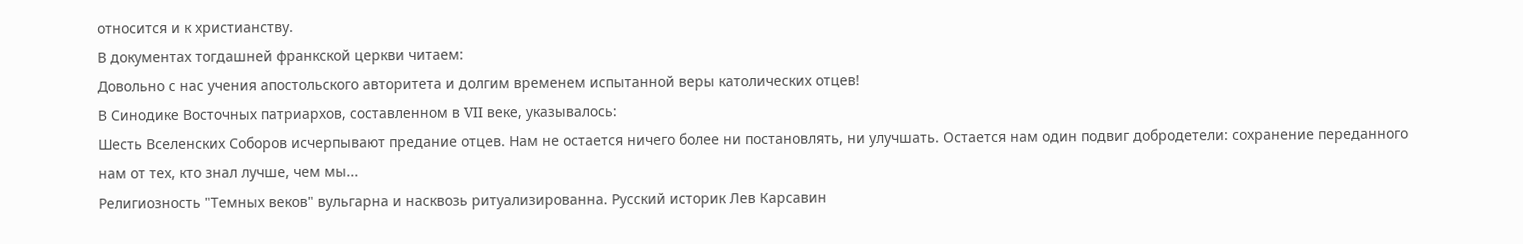относится и к христианству.
В документах тогдашней франкской церкви читаем:
Довольно с нас учения апостольского авторитета и долгим временем испытанной веры католических отцев!
В Синодике Восточных патриархов, составленном в VII веке, указывалось:
Шесть Вселенских Соборов исчерпывают предание отцев. Нам не остается ничего более ни постановлять, ни улучшать. Остается нам один подвиг добродетели: сохранение переданного нам от тех, кто знал лучше, чем мы...
Религиозность "Темных веков" вульгарна и насквозь ритуализированна. Русский историк Лев Карсавин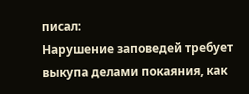писал:
Нарушение заповедей требует выкупа делами покаяния, как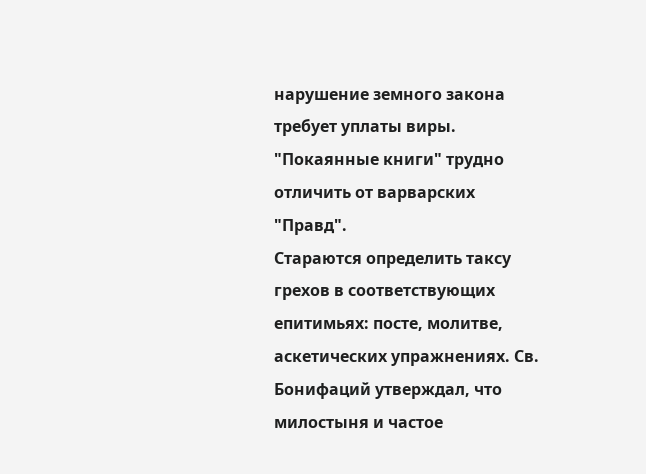нарушение земного закона требует уплаты виры. "Покаянные книги" трудно отличить от варварских "Правд".
Стараются определить таксу грехов в соответствующих епитимьях: посте, молитве, аскетических упражнениях. Св. Бонифаций утверждал, что милостыня и частое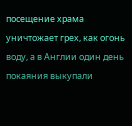посещение храма уничтожает грех, как огонь воду, а в Англии один день покаяния выкупали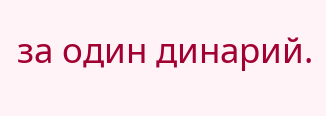за один динарий.